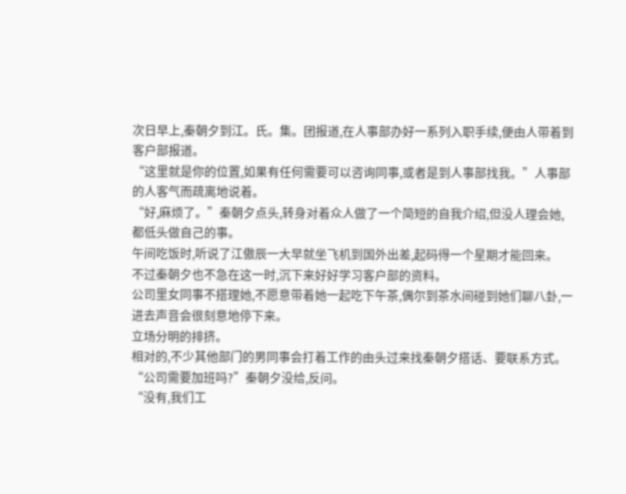次日早上,秦朝夕到江。氏。集。团报道,在人事部办好一系列入职手续,便由人带着到客户部报道。
“这里就是你的位置,如果有任何需要可以咨询同事,或者是到人事部找我。”人事部的人客气而疏离地说着。
“好,麻烦了。”秦朝夕点头,转身对着众人做了一个简短的自我介绍,但没人理会她,都低头做自己的事。
午间吃饭时,听说了江傲辰一大早就坐飞机到国外出差,起码得一个星期才能回来。
不过秦朝夕也不急在这一时,沉下来好好学习客户部的资料。
公司里女同事不搭理她,不愿意带着她一起吃下午茶,偶尔到茶水间碰到她们聊八卦,一进去声音会很刻意地停下来。
立场分明的排挤。
相对的,不少其他部门的男同事会打着工作的由头过来找秦朝夕搭话、要联系方式。
“公司需要加班吗?”秦朝夕没给,反问。
“没有,我们工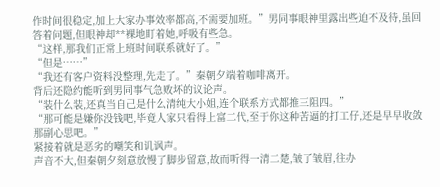作时间很稳定,加上大家办事效率都高,不需要加班。”男同事眼神里露出些迫不及待,虽回答着问题,但眼神却**裸地盯着她,呼吸有些急。
“这样,那我们正常上班时间联系就好了。”
“但是……”
“我还有客户资料没整理,先走了。”秦朝夕端着咖啡离开。
背后还隐约能听到男同事气急败坏的议论声。
“装什么装,还真当自己是什么清纯大小姐,连个联系方式都推三阻四。”
“那可能是嫌你没钱吧,毕竟人家只看得上富二代,至于你这种苦逼的打工仔,还是早早收敛那副心思吧。”
紧接着就是恶劣的嘲笑和讥讽声。
声音不大,但秦朝夕刻意放慢了脚步留意,故而听得一清二楚,皱了皱眉,往办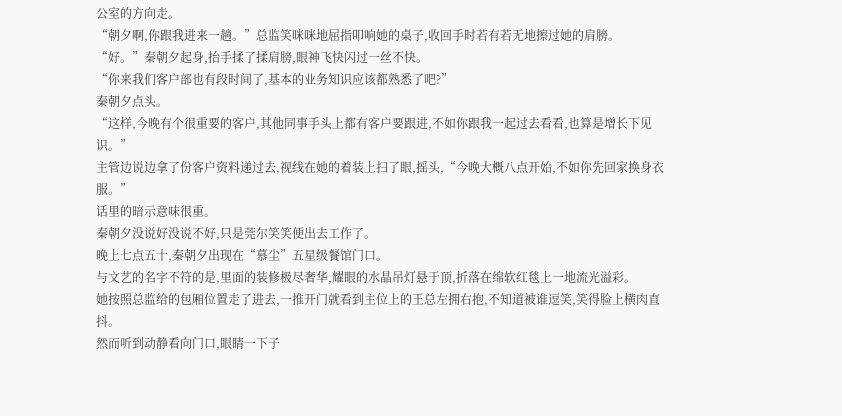公室的方向走。
“朝夕啊,你跟我进来一趟。”总监笑咪咪地屈指叩响她的桌子,收回手时若有若无地擦过她的肩膀。
“好。”秦朝夕起身,抬手揉了揉肩膀,眼神飞快闪过一丝不快。
“你来我们客户部也有段时间了,基本的业务知识应该都熟悉了吧?”
秦朝夕点头。
“这样,今晚有个很重要的客户,其他同事手头上都有客户要跟进,不如你跟我一起过去看看,也算是增长下见识。”
主管边说边拿了份客户资料递过去,视线在她的着装上扫了眼,摇头,“今晚大概八点开始,不如你先回家换身衣服。”
话里的暗示意味很重。
秦朝夕没说好没说不好,只是莞尔笑笑便出去工作了。
晚上七点五十,秦朝夕出现在“慕尘”五星级餐馆门口。
与文艺的名字不符的是,里面的装修极尽奢华,耀眼的水晶吊灯悬于顶,折落在绵软红毯上一地流光溢彩。
她按照总监给的包厢位置走了进去,一推开门就看到主位上的王总左拥右抱,不知道被谁逗笑,笑得脸上横肉直抖。
然而听到动静看向门口,眼睛一下子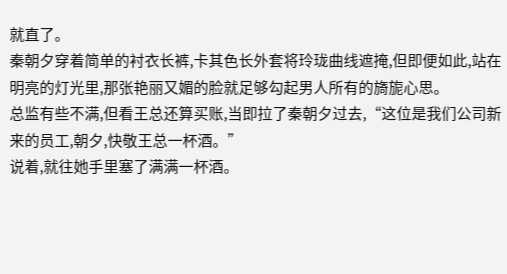就直了。
秦朝夕穿着简单的衬衣长裤,卡其色长外套将玲珑曲线遮掩,但即便如此,站在明亮的灯光里,那张艳丽又媚的脸就足够勾起男人所有的旖旎心思。
总监有些不满,但看王总还算买账,当即拉了秦朝夕过去,“这位是我们公司新来的员工,朝夕,快敬王总一杯酒。”
说着,就往她手里塞了满满一杯酒。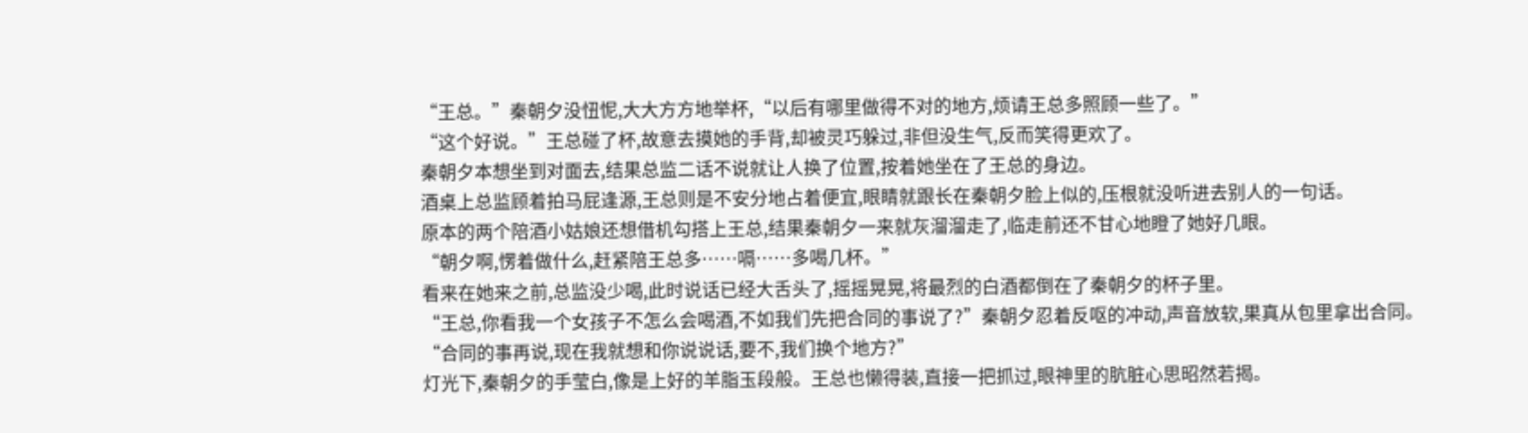“王总。”秦朝夕没忸怩,大大方方地举杯,“以后有哪里做得不对的地方,烦请王总多照顾一些了。”
“这个好说。”王总碰了杯,故意去摸她的手背,却被灵巧躲过,非但没生气,反而笑得更欢了。
秦朝夕本想坐到对面去,结果总监二话不说就让人换了位置,按着她坐在了王总的身边。
酒桌上总监顾着拍马屁逢源,王总则是不安分地占着便宜,眼睛就跟长在秦朝夕脸上似的,压根就没听进去别人的一句话。
原本的两个陪酒小姑娘还想借机勾搭上王总,结果秦朝夕一来就灰溜溜走了,临走前还不甘心地瞪了她好几眼。
“朝夕啊,愣着做什么,赶紧陪王总多……嗝……多喝几杯。”
看来在她来之前,总监没少喝,此时说话已经大舌头了,摇摇晃晃,将最烈的白酒都倒在了秦朝夕的杯子里。
“王总,你看我一个女孩子不怎么会喝酒,不如我们先把合同的事说了?”秦朝夕忍着反呕的冲动,声音放软,果真从包里拿出合同。
“合同的事再说,现在我就想和你说说话,要不,我们换个地方?”
灯光下,秦朝夕的手莹白,像是上好的羊脂玉段般。王总也懒得装,直接一把抓过,眼神里的肮脏心思昭然若揭。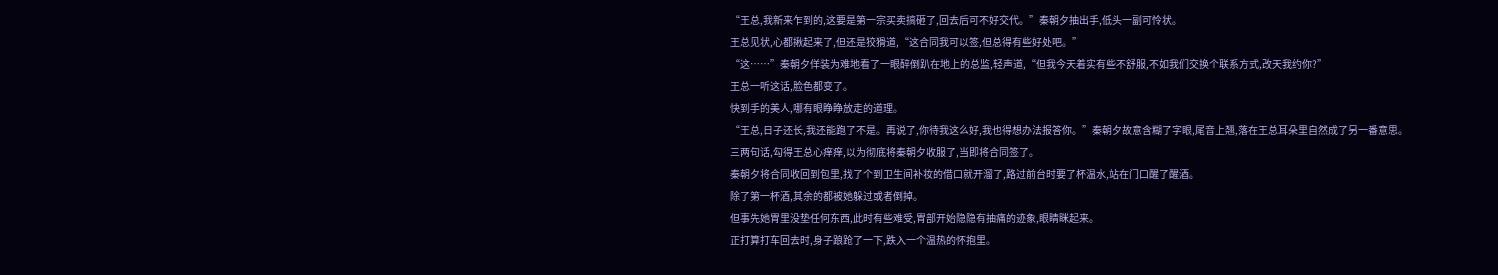“王总,我新来乍到的,这要是第一宗买卖搞砸了,回去后可不好交代。”秦朝夕抽出手,低头一副可怜状。
王总见状,心都揪起来了,但还是狡猾道,“这合同我可以签,但总得有些好处吧。”
“这……”秦朝夕佯装为难地看了一眼醉倒趴在地上的总监,轻声道,“但我今天着实有些不舒服,不如我们交换个联系方式,改天我约你?”
王总一听这话,脸色都变了。
快到手的美人,哪有眼睁睁放走的道理。
“王总,日子还长,我还能跑了不是。再说了,你待我这么好,我也得想办法报答你。”秦朝夕故意含糊了字眼,尾音上翘,落在王总耳朵里自然成了另一番意思。
三两句话,勾得王总心痒痒,以为彻底将秦朝夕收服了,当即将合同签了。
秦朝夕将合同收回到包里,找了个到卫生间补妆的借口就开溜了,路过前台时要了杯温水,站在门口醒了醒酒。
除了第一杯酒,其余的都被她躲过或者倒掉。
但事先她胃里没垫任何东西,此时有些难受,胃部开始隐隐有抽痛的迹象,眼睛眯起来。
正打算打车回去时,身子踉跄了一下,跌入一个温热的怀抱里。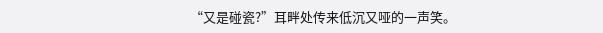“又是碰瓷?”耳畔处传来低沉又哑的一声笑。